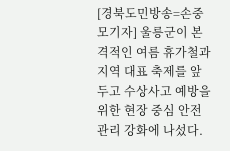[경북도민방송=손중모기자] 울릉군이 본격적인 여름 휴가철과 지역 대표 축제를 앞두고 수상사고 예방을 위한 현장 중심 안전관리 강화에 나섰다.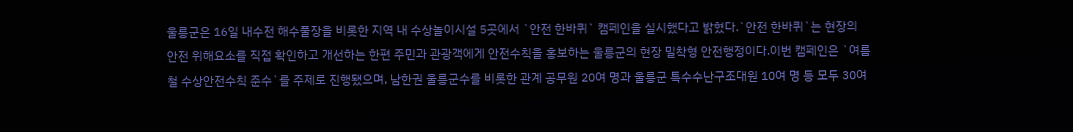울릉군은 16일 내수전 해수풀장을 비롯한 지역 내 수상놀이시설 5곳에서 `안전 한바퀴` 캠페인을 실시했다고 밝혔다.`안전 한바퀴`는 현장의 안전 위해요소를 직접 확인하고 개선하는 한편 주민과 관광객에게 안전수칙을 홍보하는 울릉군의 현장 밀착형 안전행정이다.이번 캠페인은 `여름철 수상안전수칙 준수`를 주제로 진행됐으며, 남한권 울릉군수를 비롯한 관계 공무원 20여 명과 울릉군 특수수난구조대원 10여 명 등 모두 30여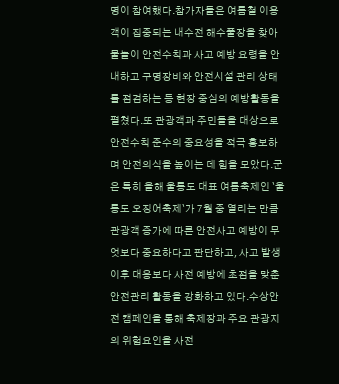명이 참여했다.참가자들은 여름철 이용객이 집중되는 내수전 해수풀장을 찾아 물놀이 안전수칙과 사고 예방 요령을 안내하고 구명장비와 안전시설 관리 상태를 점검하는 등 현장 중심의 예방활동을 펼쳤다.또 관광객과 주민들을 대상으로 안전수칙 준수의 중요성을 적극 홍보하며 안전의식을 높이는 데 힘을 모았다.군은 특히 올해 울릉도 대표 여름축제인 `울릉도 오징어축제`가 7월 중 열리는 만큼 관광객 증가에 따른 안전사고 예방이 무엇보다 중요하다고 판단하고, 사고 발생 이후 대응보다 사전 예방에 초점을 맞춘 안전관리 활동을 강화하고 있다.수상안전 캠페인을 통해 축제장과 주요 관광지의 위험요인을 사전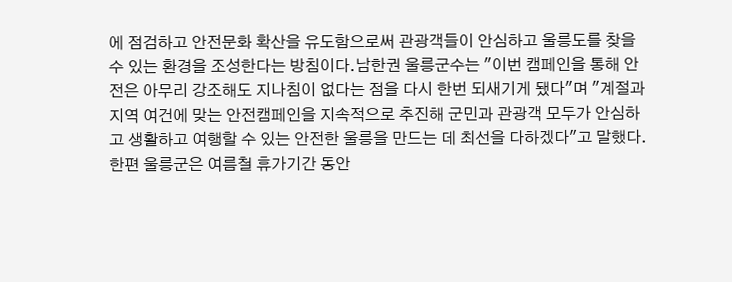에 점검하고 안전문화 확산을 유도함으로써 관광객들이 안심하고 울릉도를 찾을 수 있는 환경을 조성한다는 방침이다.남한권 울릉군수는 "이번 캠페인을 통해 안전은 아무리 강조해도 지나침이 없다는 점을 다시 한번 되새기게 됐다"며 "계절과 지역 여건에 맞는 안전캠페인을 지속적으로 추진해 군민과 관광객 모두가 안심하고 생활하고 여행할 수 있는 안전한 울릉을 만드는 데 최선을 다하겠다"고 말했다.한편 울릉군은 여름철 휴가기간 동안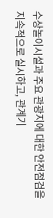수상놀이시설과 주요 관광지에 대한 안전점검을 지속적으로 실시하고, 관계기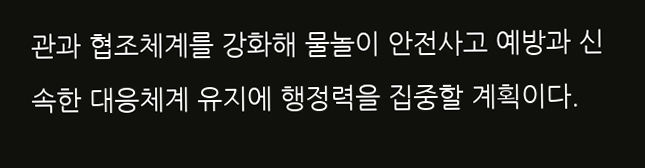관과 협조체계를 강화해 물놀이 안전사고 예방과 신속한 대응체계 유지에 행정력을 집중할 계획이다.